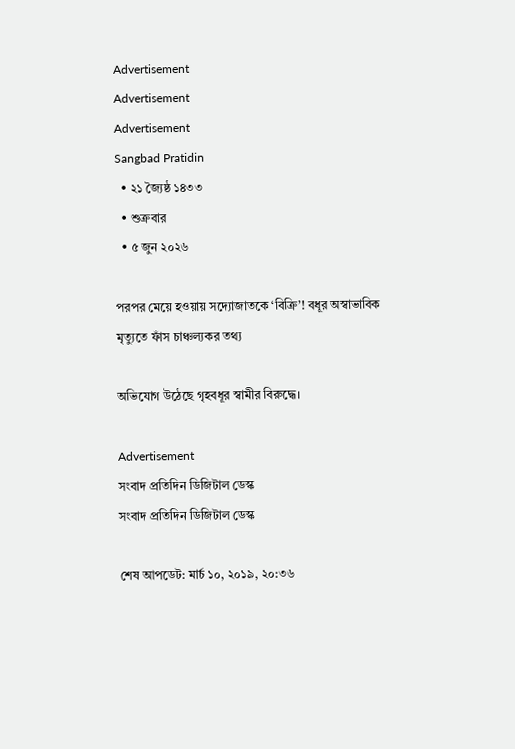Advertisement
Advertisement
Advertisement
Sangbad Pratidin
  • ২১ জ্যৈষ্ঠ ১৪৩৩
  • শুক্রবার
  • ৫ জুন ২০২৬

পরপর মেয়ে হওয়ায় সদ্যোজাতকে ‘বিক্রি’! বধূর অস্বাভাবিক মৃত্যুতে ফাঁস চাঞ্চল্যকর তথ্য

অভিযোগ উঠেছে গৃহবধূর স্বামীর বিরুদ্ধে।

Advertisement
সংবাদ প্রতিদিন ডিজিটাল ডেস্ক
সংবাদ প্রতিদিন ডিজিটাল ডেস্ক

শেষ আপডেট: মার্চ ১০, ২০১৯, ২০:৩৬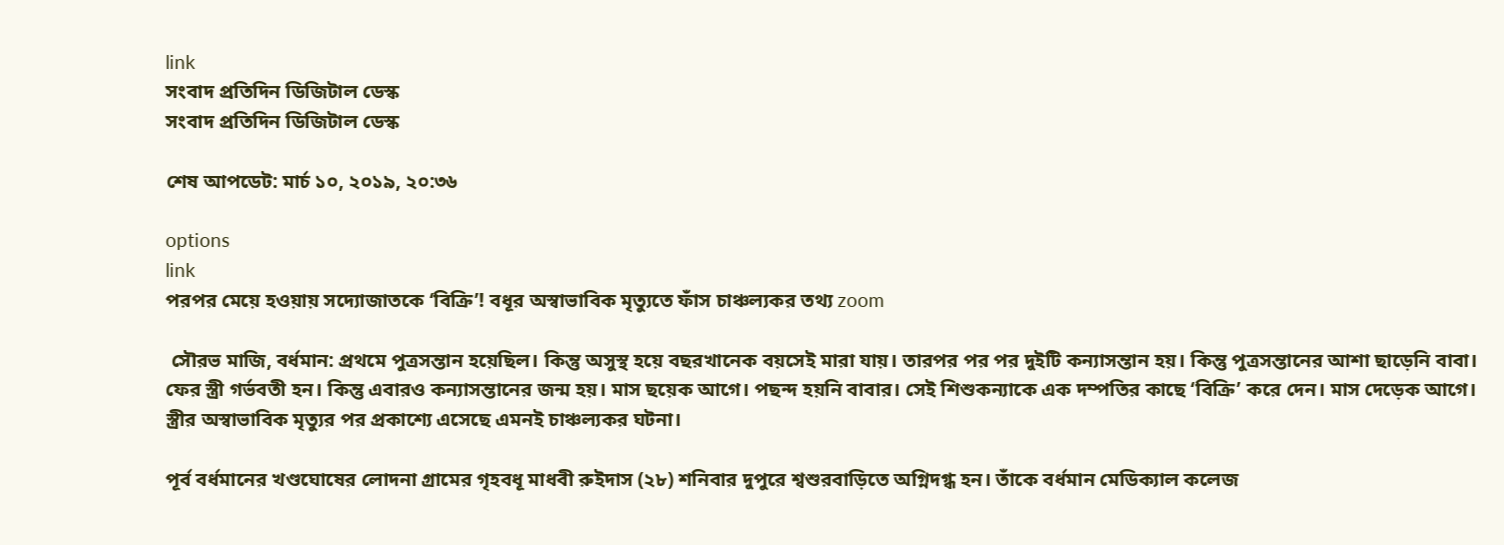link
সংবাদ প্রতিদিন ডিজিটাল ডেস্ক
সংবাদ প্রতিদিন ডিজিটাল ডেস্ক

শেষ আপডেট: মার্চ ১০, ২০১৯, ২০:৩৬

options
link
পরপর মেয়ে হওয়ায় সদ্যোজাতকে ‘বিক্রি’! বধূর অস্বাভাবিক মৃত্যুতে ফাঁস চাঞ্চল্যকর তথ্য zoom

 সৌরভ মাজি, বর্ধমান: প্রথমে পুত্রসন্তান হয়েছিল। কিন্তু অসুস্থ হয়ে বছরখানেক বয়সেই মারা যায়। তারপর পর পর দুইটি কন্যাসন্তান হয়। কিন্তু পুত্রসন্তানের আশা ছাড়েনি বাবা। ফের স্ত্রী গর্ভবতী হন। কিন্তু এবারও কন্যাসন্তানের জন্ম হয়। মাস ছয়েক আগে। পছন্দ হয়নি বাবার। সেই শিশুকন্যাকে এক দম্পতির কাছে ‘বিক্রি’ করে দেন। মাস দেড়েক আগে। স্ত্রীর অস্বাভাবিক মৃত্যুর পর প্রকাশ্যে এসেছে এমনই চাঞ্চল্যকর ঘটনা।

পূর্ব বর্ধমানের খণ্ডঘোষের লোদনা গ্রামের গৃহবধূ মাধবী রুইদাস (২৮) শনিবার দুপুরে শ্বশুরবাড়িতে অগ্নিদগ্ধ হন। তাঁকে বর্ধমান মেডিক্যাল কলেজ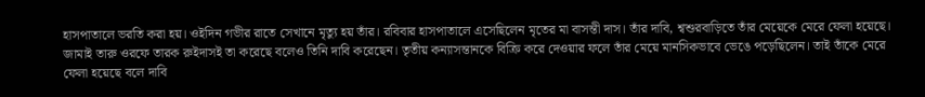হাসপাতালে ভরতি করা হয়। ওইদিন গভীর রাতে সেখানে মৃত্যু হয় তাঁর। রবিবার হাসপাতালে এসেছিলেন মৃতের মা বাসন্তী দাস। তাঁর দাবি, শ্বশুরবাড়িতে তাঁর মেয়েকে মেরে ফেলা হয়েছে। জামাই তারু ওরফে তারক রুইদাসই তা করেছে বলেও তিনি দাবি করেছেন। তৃতীয় কন্যাসন্তানকে বিক্রি করে দেওয়ার ফলে তাঁর মেয়ে মানসিকভাবে ভেঙে পড়েছিলেন। তাই তাঁকে মেরে ফেলা হয়েছে বলে দাবি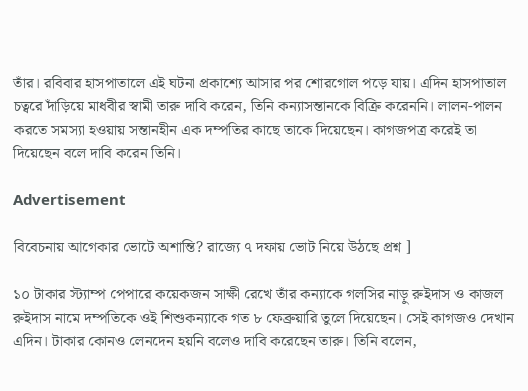তাঁর। রবিবার হাসপাতালে এই ঘটনা প্রকাশ্যে আসার পর শোরগোল পড়ে যায়। এদিন হাসপাতাল চত্বরে দাঁড়িয়ে মাধবীর স্বামী তারু দাবি করেন, তিনি কন্যাসন্তানকে বিক্রি করেননি। লালন-পালন করতে সমস্যা হওয়ায় সন্তানহীন এক দম্পতির কাছে তাকে দিয়েছেন। কাগজপত্র করেই তা দিয়েছেন বলে দাবি করেন তিনি।

Advertisement

বিবেচনায় আগেকার ভোটে অশান্তি? রাজ্যে ৭ দফায় ভোট নিয়ে উঠছে প্রশ্ন ]

১০ টাকার স্ট্যাম্প পেপারে কয়েকজন সাক্ষী রেখে তাঁর কন্যাকে গলসির নাড়ু রুইদাস ও কাজল রুইদাস নামে দম্পতিকে ওই শিশুকন্যাকে গত ৮ ফেব্রুয়ারি তুলে দিয়েছেন। সেই কাগজও দেখান এদিন। টাকার কোনও লেনদেন হয়নি বলেও দাবি করেছেন তারু। তিনি বলেন,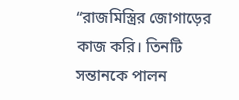“রাজমিস্ত্রির জোগাড়ের কাজ করি। তিনটি সন্তানকে পালন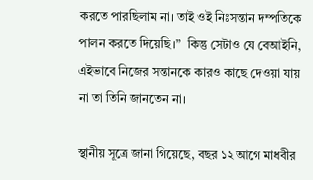করতে পারছিলাম না। তাই ওই নিঃসন্তান দম্পতিকে পালন করতে দিয়েছি।”  কিন্তু সেটাও যে বেআইনি, এইভাবে নিজের সন্তানকে কারও কাছে দেওয়া যায় না তা তিনি জানতেন না।

স্থানীয় সূত্রে জানা গিয়েছে, বছর ১২ আগে মাধবীর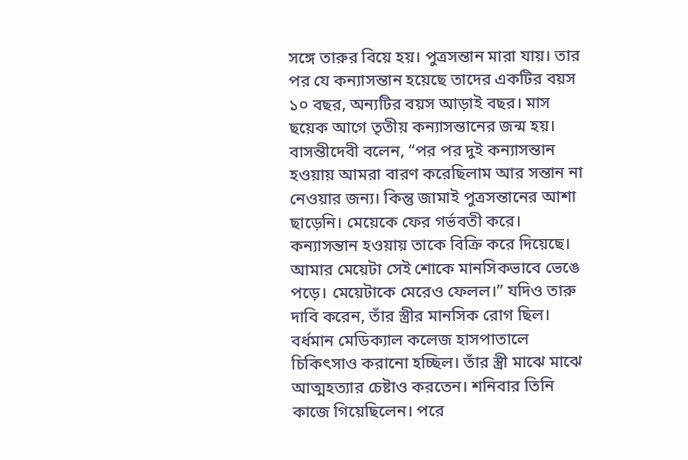সঙ্গে তারুর বিয়ে হয়। পুত্রসন্তান মারা যায়। তার পর যে কন্যাসন্তান হয়েছে তাদের একটির বয়স ১০ বছর, অন্যটির বয়স আড়াই বছর। মাস ছয়েক আগে তৃতীয় কন্যাসন্তানের জন্ম হয়। বাসন্তীদেবী বলেন, “পর পর দুই কন্যাসন্তান হওয়ায় আমরা বারণ করেছিলাম আর সন্তান না নেওয়ার জন্য। কিন্তু জামাই পুত্রসন্তানের আশা ছাড়েনি। মেয়েকে ফের গর্ভবতী করে। কন্যাসন্তান হওয়ায় তাকে বিক্রি করে দিয়েছে। আমার মেয়েটা সেই শোকে মানসিকভাবে ভেঙে পড়ে। মেয়েটাকে মেরেও ফেলল।” যদিও তারু দাবি করেন, তাঁর স্ত্রীর মানসিক রোগ ছিল। বর্ধমান মেডিক্যাল কলেজ হাসপাতালে চিকিৎসাও করানো হচ্ছিল। তাঁর স্ত্রী মাঝে মাঝে আত্মহত্যার চেষ্টাও করতেন। শনিবার তিনি কাজে গিয়েছিলেন। পরে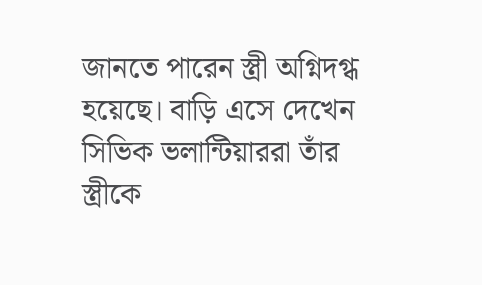জানতে পারেন স্ত্রী অগ্নিদগ্ধ হয়েছে। বাড়ি এসে দেখেন সিভিক ভলান্টিয়াররা তাঁর স্ত্রীকে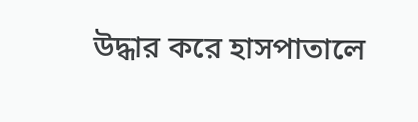উদ্ধার করে হাসপাতালে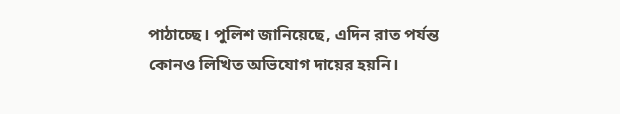পাঠাচ্ছে। পুলিশ জানিয়েছে, এদিন রাত পর্যন্ত কোনও লিখিত অভিযোগ দায়ের হয়নি।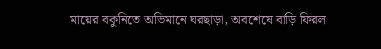মায়ের বকুনিতে অভিমানে ঘরছাড়া, অবশেষে বাড়ি ফিরল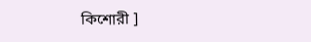কিশোরী ]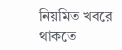নিয়মিত খবরে থাকতে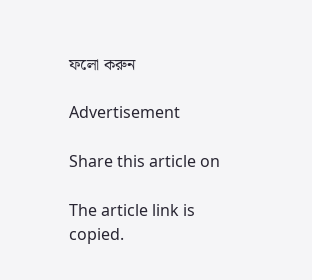ফলো করুন

Advertisement

Share this article on

The article link is copied.